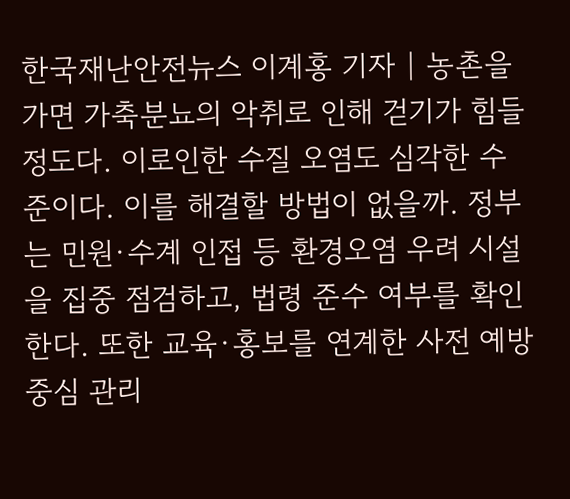한국재난안전뉴스 이계홍 기자 | 농촌을 가면 가축분뇨의 악취로 인해 걷기가 힘들 정도다. 이로인한 수질 오염도 심각한 수준이다. 이를 해결할 방법이 없을까. 정부는 민원·수계 인접 등 환경오염 우려 시설을 집중 점검하고, 법령 준수 여부를 확인한다. 또한 교육·홍보를 연계한 사전 예방 중심 관리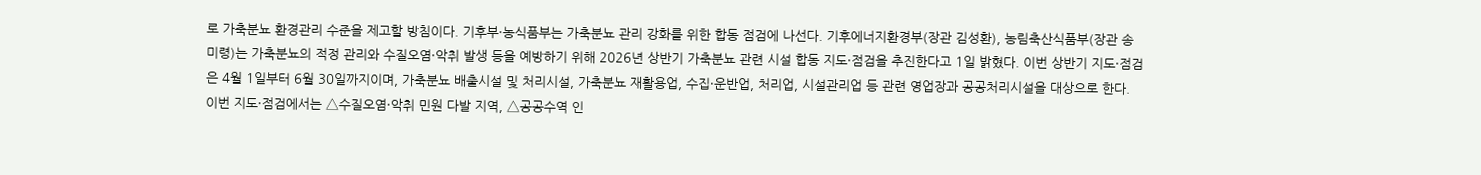로 가축분뇨 환경관리 수준을 제고할 방침이다. 기후부·농식품부는 가축분뇨 관리 강화를 위한 합동 점검에 나선다. 기후에너지환경부(장관 김성환), 농림축산식품부(장관 송미령)는 가축분뇨의 적정 관리와 수질오염·악취 발생 등을 예방하기 위해 2026년 상반기 가축분뇨 관련 시설 합동 지도·점검을 추진한다고 1일 밝혔다. 이번 상반기 지도·점검은 4월 1일부터 6월 30일까지이며, 가축분뇨 배출시설 및 처리시설, 가축분뇨 재활용업, 수집·운반업, 처리업, 시설관리업 등 관련 영업장과 공공처리시설을 대상으로 한다. 이번 지도·점검에서는 △수질오염·악취 민원 다발 지역, △공공수역 인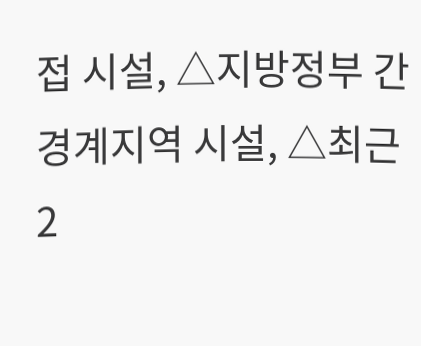접 시설, △지방정부 간 경계지역 시설, △최근 2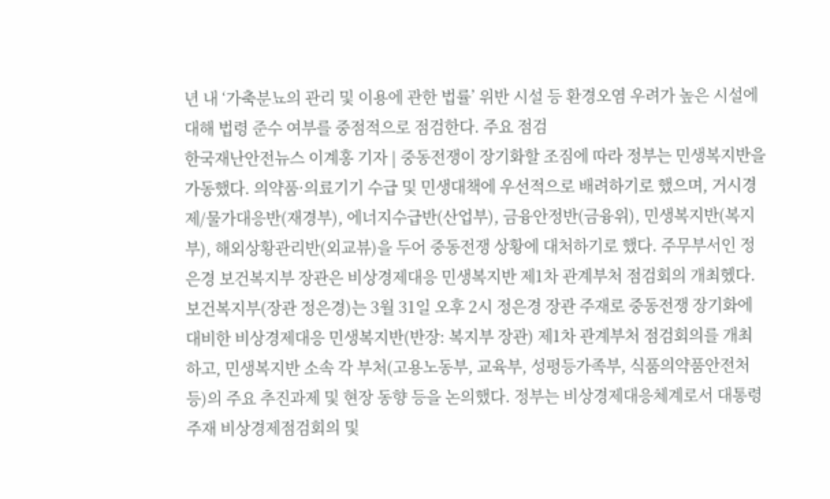년 내 ‘가축분뇨의 관리 및 이용에 관한 법률’ 위반 시설 등 환경오염 우려가 높은 시설에 대해 법령 준수 여부를 중점적으로 점검한다. 주요 점검
한국재난안전뉴스 이계홍 기자 | 중동전쟁이 장기화할 조짐에 따라 정부는 민생복지반을 가동했다. 의약품·의료기기 수급 및 민생대책에 우선적으로 배려하기로 했으며, 거시경제/물가대응반(재경부), 에너지수급반(산업부), 금융안정반(금융위), 민생복지반(복지부), 해외상황관리반(외교뷰)을 두어 중동전쟁 상황에 대처하기로 했다. 주무부서인 정은경 보건복지부 장관은 비상경제대응 민생복지반 제1차 관계부처 점검회의 개최헸다. 보건복지부(장관 정은경)는 3월 31일 오후 2시 정은경 장관 주재로 중동전쟁 장기화에 대비한 비상경제대응 민생복지반(반장: 복지부 장관) 제1차 관계부처 점검회의를 개최하고, 민생복지반 소속 각 부처(고용노동부, 교육부, 성평등가족부, 식품의약품안전처 등)의 주요 추진과제 및 현장 동향 등을 논의했다. 정부는 비상경제대응체계로서 대통령 주재 비상경제점검회의 및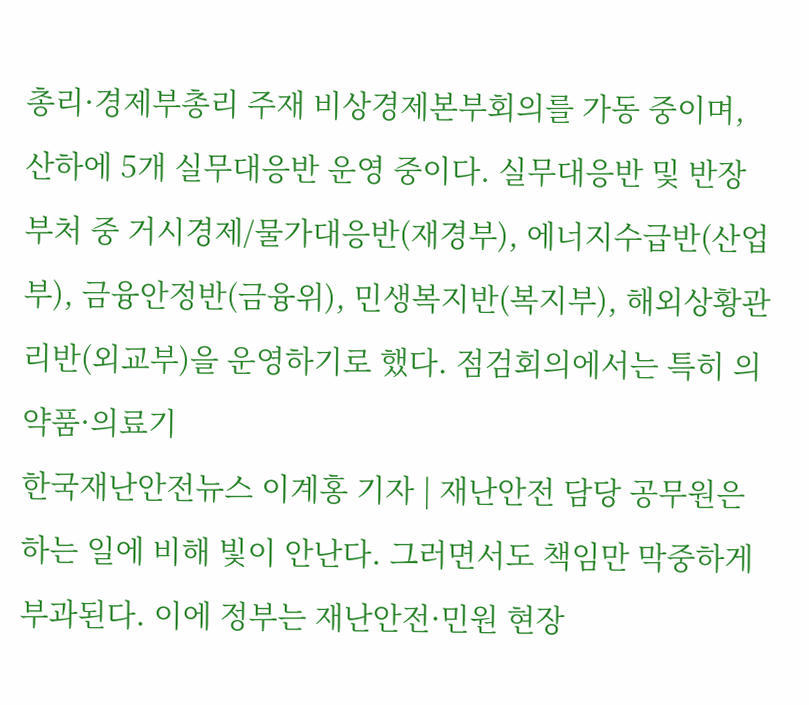총리·경제부총리 주재 비상경제본부회의를 가동 중이며, 산하에 5개 실무대응반 운영 중이다. 실무대응반 및 반장 부처 중 거시경제/물가대응반(재경부), 에너지수급반(산업부), 금융안정반(금융위), 민생복지반(복지부), 해외상황관리반(외교부)을 운영하기로 했다. 점검회의에서는 특히 의약품·의료기
한국재난안전뉴스 이계홍 기자 | 재난안전 담당 공무원은 하는 일에 비해 빛이 안난다. 그러면서도 책임만 막중하게 부과된다. 이에 정부는 재난안전·민원 현장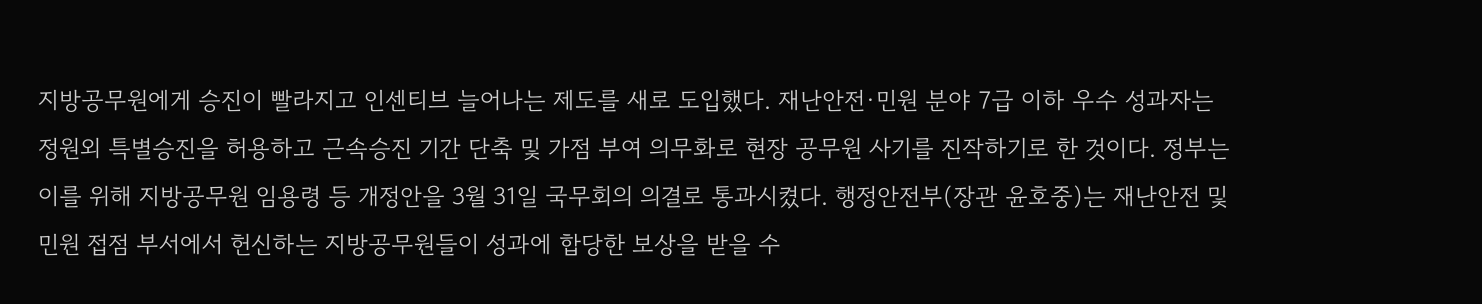지방공무원에게 승진이 빨라지고 인센티브 늘어나는 제도를 새로 도입했다. 재난안전·민원 분야 7급 이하 우수 성과자는 정원외 특별승진을 허용하고 근속승진 기간 단축 및 가점 부여 의무화로 현장 공무원 사기를 진작하기로 한 것이다. 정부는 이를 위해 지방공무원 임용령 등 개정안을 3월 31일 국무회의 의결로 통과시켰다. 행정안전부(장관 윤호중)는 재난안전 및 민원 접점 부서에서 헌신하는 지방공무원들이 성과에 합당한 보상을 받을 수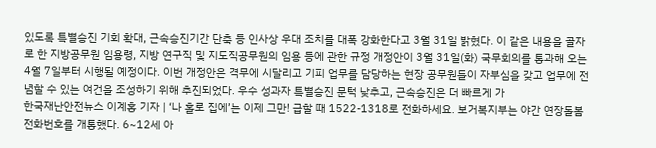있도록 특별승진 기회 확대, 근속승진기간 단축 등 인사상 우대 조치를 대폭 강화한다고 3월 31일 밝혔다. 이 같은 내용을 골자로 한 지방공무원 임용령, 지방 연구직 및 지도직공무원의 임용 등에 관한 규정 개정안이 3월 31일(화) 국무회의를 통과해 오는 4월 7일부터 시행될 예정이다. 이번 개정안은 격무에 시달리고 기피 업무를 담당하는 현장 공무원들이 자부심을 갖고 업무에 전념할 수 있는 여건을 조성하기 위해 추진되었다. 우수 성과자 특별승진 문턱 낮추고, 근속승진은 더 빠르게 가
한국재난안전뉴스 이계홍 기자 | ‘나 홀로 집에’는 이제 그만! 급할 때 1522-1318로 전화하세요. 보거복지부는 야간 연장돌봄 전화번호를 개통했다. 6~12세 아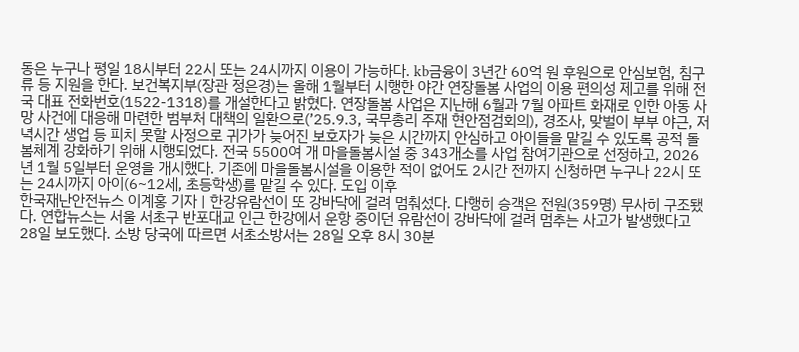동은 누구나 평일 18시부터 22시 또는 24시까지 이용이 가능하다. kb금융이 3년간 60억 원 후원으로 안심보험, 침구류 등 지원을 한다. 보건복지부(장관 정은경)는 올해 1월부터 시행한 야간 연장돌봄 사업의 이용 편의성 제고를 위해 전국 대표 전화번호(1522-1318)를 개설한다고 밝혔다. 연장돌봄 사업은 지난해 6월과 7월 아파트 화재로 인한 아동 사망 사건에 대응해 마련한 범부처 대책의 일환으로(’25.9.3, 국무총리 주재 현안점검회의), 경조사, 맞벌이 부부 야근, 저녁시간 생업 등 피치 못할 사정으로 귀가가 늦어진 보호자가 늦은 시간까지 안심하고 아이들을 맡길 수 있도록 공적 돌봄체계 강화하기 위해 시행되었다. 전국 5500여 개 마을돌봄시설 중 343개소를 사업 참여기관으로 선정하고, 2026년 1월 5일부터 운영을 개시했다. 기존에 마을돌봄시설을 이용한 적이 없어도 2시간 전까지 신청하면 누구나 22시 또는 24시까지 아이(6~12세, 초등학생)를 맡길 수 있다. 도입 이후
한국재난안전뉴스 이계홍 기자 | 한강유람선이 또 강바닥에 걸려 멈춰섰다. 다행히 승객은 전원(359명) 무사히 구조됐다. 연합뉴스는 서울 서초구 반포대교 인근 한강에서 운항 중이던 유람선이 강바닥에 걸려 멈추는 사고가 발생했다고 28일 보도했다. 소방 당국에 따르면 서초소방서는 28일 오후 8시 30분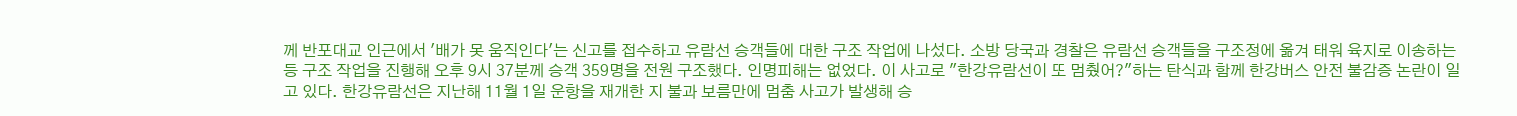께 반포대교 인근에서 '배가 못 움직인다'는 신고를 접수하고 유람선 승객들에 대한 구조 작업에 나섰다. 소방 당국과 경찰은 유람선 승객들을 구조정에 옮겨 태워 육지로 이송하는 등 구조 작업을 진행해 오후 9시 37분께 승객 359명을 전원 구조했다. 인명피해는 없었다. 이 사고로 "한강유람선이 또 멈췄어?"하는 탄식과 함께 한강버스 안전 불감증 논란이 일고 있다. 한강유람선은 지난해 11월 1일 운항을 재개한 지 불과 보름만에 멈춤 사고가 발생해 승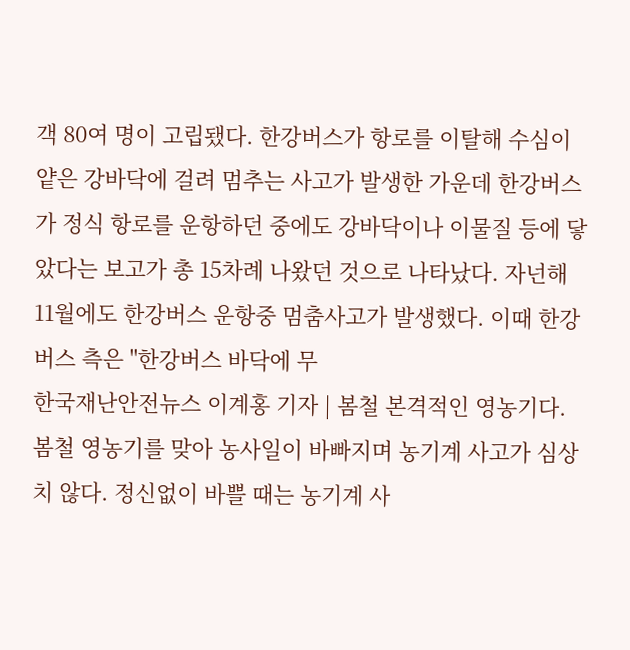객 80여 명이 고립됐다. 한강버스가 항로를 이탈해 수심이 얕은 강바닥에 걸려 멈추는 사고가 발생한 가운데 한강버스가 정식 항로를 운항하던 중에도 강바닥이나 이물질 등에 닿았다는 보고가 총 15차례 나왔던 것으로 나타났다. 자넌해 11월에도 한강버스 운항중 멈춤사고가 발생했다. 이때 한강버스 측은 "한강버스 바닥에 무
한국재난안전뉴스 이계홍 기자 | 봄철 본격적인 영농기다. 봄철 영농기를 맞아 농사일이 바빠지며 농기계 사고가 심상치 않다. 정신없이 바쁠 때는 농기계 사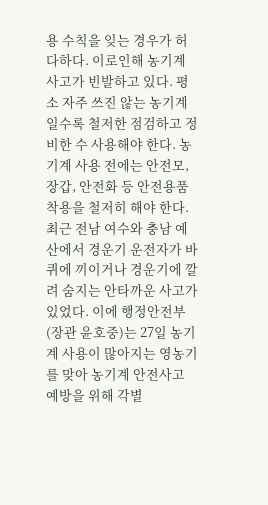용 수칙을 잊는 경우가 허다하다. 이로인해 농기계 사고가 빈발하고 있다. 평소 자주 쓰진 않는 농기계일수록 철저한 점검하고 정비한 수 사용해야 한다. 농기계 사용 전에는 안전모, 장갑, 안전화 등 안전용품 착용을 철저히 해야 한다. 최근 전남 여수와 충남 예산에서 경운기 운전자가 바퀴에 끼이거나 경운기에 깔려 숨지는 안타까운 사고가 있었다. 이에 행정안전부(장관 윤호중)는 27일 농기계 사용이 많아지는 영농기를 맞아 농기계 안전사고 예방을 위해 각별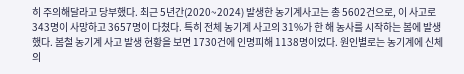히 주의해달라고 당부했다. 최근 5년간(2020~2024) 발생한 농기계사고는 총 5602건으로, 이 사고로 343명이 사망하고 3657명이 다쳤다. 특히 전체 농기계 사고의 31%가 한 해 농사를 시작하는 봄에 발생했다. 봄철 농기계 사고 발생 현황을 보면 1730건에 인명피해 1138명이었다. 원인별로는 농기계에 신체의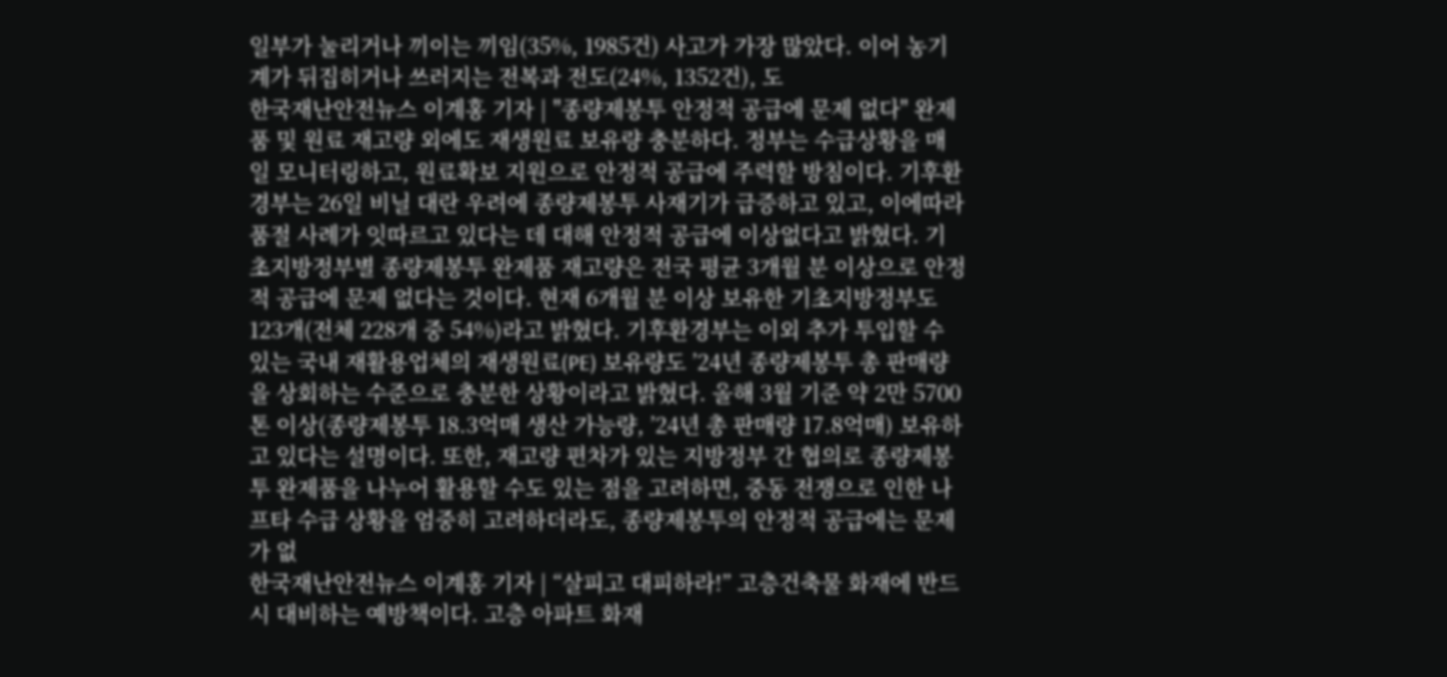일부가 눌리거나 끼이는 끼임(35%, 1985건) 사고가 가장 많았다. 이어 농기계가 뒤집히거나 쓰러지는 전복과 전도(24%, 1352건), 도
한국재난안전뉴스 이계홍 기자 | "종량제봉투 안정적 공급에 문제 없다" 완제품 및 원료 재고량 외에도 재생원료 보유량 충분하다. 정부는 수급상황을 매일 모니터링하고, 원료확보 지원으로 안정적 공급에 주력할 방침이다. 기후환경부는 26일 비닐 대란 우려에 종량제봉투 사재기가 급증하고 있고, 이에따라 품절 사례가 잇따르고 있다는 데 대해 안정적 공급에 이상없다고 밝혔다. 기초지방정부별 종량제봉투 완제품 재고량은 전국 평균 3개월 분 이상으로 안정적 공급에 문제 없다는 것이다. 현재 6개월 분 이상 보유한 기초지방정부도 123개(전체 228개 중 54%)라고 밝혔다. 기후환경부는 이외 추가 투입할 수 있는 국내 재활용업체의 재생원료(PE) 보유량도 ’24년 종량제봉투 총 판매량을 상회하는 수준으로 충분한 상황이라고 밝혔다. 올해 3월 기준 약 2만 5700톤 이상(종량제봉투 18.3억매 생산 가능량, ’24년 총 판매량 17.8억매) 보유하고 있다는 설명이다. 또한, 재고량 편차가 있는 지방정부 간 협의로 종량제봉투 완제품을 나누어 활용할 수도 있는 점을 고려하면, 중동 전쟁으로 인한 나프타 수급 상황을 엄중히 고려하더라도, 종량제봉투의 안정적 공급에는 문제가 없
한국재난안전뉴스 이계홍 기자 | “살피고 대피하라!” 고층건축물 화재에 반드시 대비하는 예방책이다. 고층 아파트 화재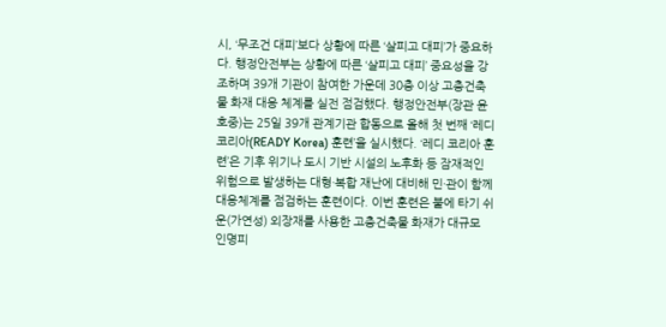시, ‘무조건 대피’보다 상황에 따른 ‘살피고 대피’가 중요하다. 행정안전부는 상황에 따른 ‘살피고 대피’ 중요성을 강조하며 39개 기관이 참여한 가운데 30층 이상 고층건축물 화재 대응 체계를 실전 점검했다. 행정안전부(장관 윤호중)는 25일 39개 관계기관 합동으로 올해 첫 번째 ‘레디 코리아(READY Korea) 훈련’을 실시했다. ‘레디 코리아 훈련’은 기후 위기나 도시 기반 시설의 노후화 등 잠재적인 위험으로 발생하는 대형·복합 재난에 대비해 민·관이 함께 대응체계를 점검하는 훈련이다. 이번 훈련은 불에 타기 쉬운(가연성) 외장재를 사용한 고층건축물 화재가 대규모 인명피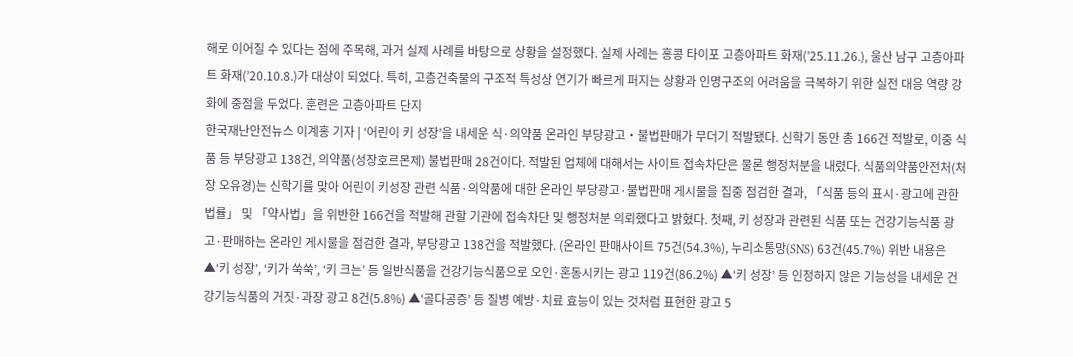해로 이어질 수 있다는 점에 주목해, 과거 실제 사례를 바탕으로 상황을 설정했다. 실제 사례는 홍콩 타이포 고층아파트 화재(’25.11.26.), 울산 남구 고층아파트 화재(’20.10.8.)가 대상이 되었다. 특히, 고층건축물의 구조적 특성상 연기가 빠르게 퍼지는 상황과 인명구조의 어려움을 극복하기 위한 실전 대응 역량 강화에 중점을 두었다. 훈련은 고층아파트 단지
한국재난안전뉴스 이계홍 기자 | ‘어린이 키 성장’을 내세운 식·의약품 온라인 부당광고‧불법판매가 무더기 적발됐다. 신학기 동안 총 166건 적발로, 이중 식품 등 부당광고 138건, 의약품(성장호르몬제) 불법판매 28건이다. 적발된 업체에 대해서는 사이트 접속차단은 물론 행정처분을 내렸다. 식품의약품안전처(처장 오유경)는 신학기를 맞아 어린이 키성장 관련 식품·의약품에 대한 온라인 부당광고·불법판매 게시물을 집중 점검한 결과, 「식품 등의 표시·광고에 관한 법률」 및 「약사법」을 위반한 166건을 적발해 관할 기관에 접속차단 및 행정처분 의뢰했다고 밝혔다. 첫째, 키 성장과 관련된 식품 또는 건강기능식품 광고·판매하는 온라인 게시물을 점검한 결과, 부당광고 138건을 적발했다. (온라인 판매사이트 75건(54.3%), 누리소통망(SNS) 63건(45.7%) 위반 내용은 ▲‘키 성장’, ‘키가 쑥쑥’, ‘키 크는’ 등 일반식품을 건강기능식품으로 오인·혼동시키는 광고 119건(86.2%) ▲‘키 성장’ 등 인정하지 않은 기능성을 내세운 건강기능식품의 거짓·과장 광고 8건(5.8%) ▲‘골다공증’ 등 질병 예방·치료 효능이 있는 것처럼 표현한 광고 5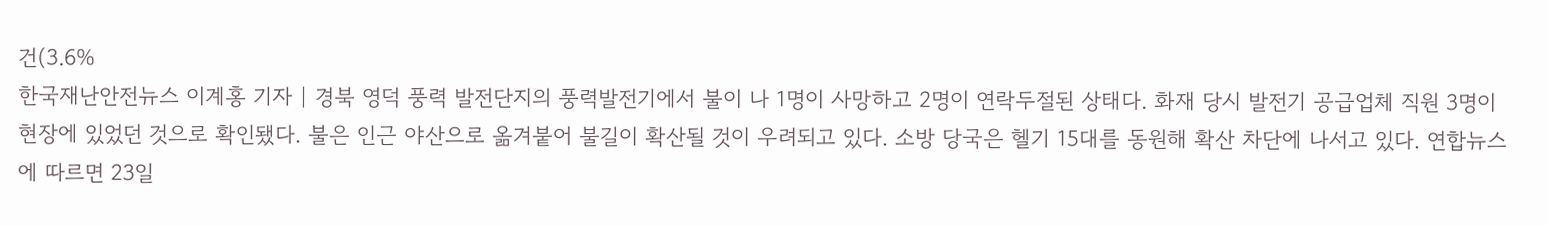건(3.6%
한국재난안전뉴스 이계홍 기자 | 경북 영덕 풍력 발전단지의 풍력발전기에서 불이 나 1명이 사망하고 2명이 연락두절된 상태다. 화재 당시 발전기 공급업체 직원 3명이 현장에 있었던 것으로 확인됐다. 불은 인근 야산으로 옮겨붙어 불길이 확산될 것이 우려되고 있다. 소방 당국은 헬기 15대를 동원해 확산 차단에 나서고 있다. 연합뉴스에 따르면 23일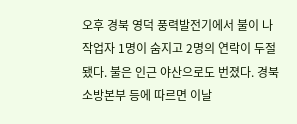오후 경북 영덕 풍력발전기에서 불이 나 작업자 1명이 숨지고 2명의 연락이 두절됐다. 불은 인근 야산으로도 번졌다. 경북소방본부 등에 따르면 이날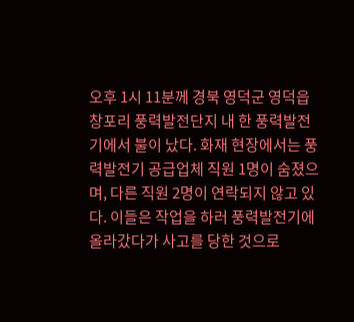오후 1시 11분께 경북 영덕군 영덕읍 창포리 풍력발전단지 내 한 풍력발전기에서 불이 났다. 화재 현장에서는 풍력발전기 공급업체 직원 1명이 숨졌으며, 다른 직원 2명이 연락되지 않고 있다. 이들은 작업을 하러 풍력발전기에 올라갔다가 사고를 당한 것으로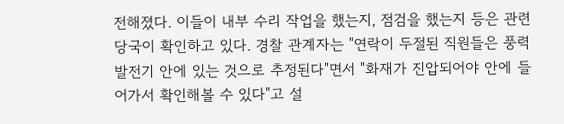전해졌다. 이들이 내부 수리 작업을 했는지, 점검을 했는지 등은 관련 당국이 확인하고 있다. 경찰 관계자는 "연락이 두절된 직원들은 풍력발전기 안에 있는 것으로 추정된다"면서 "화재가 진압되어야 안에 들어가서 확인해볼 수 있다"고 설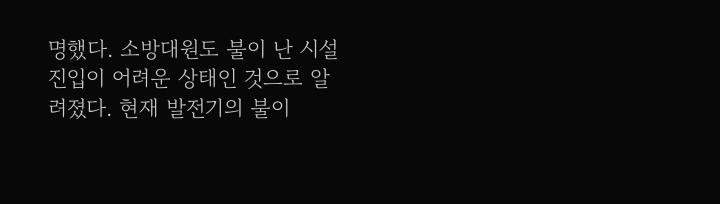명했다. 소방대원도 불이 난 시설 진입이 어려운 상태인 것으로 알려졌다. 현재 발전기의 불이